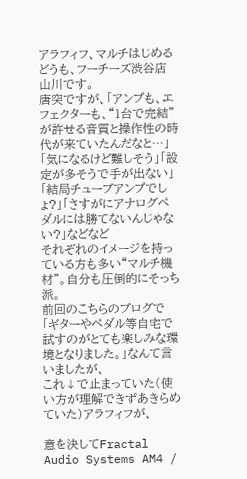アラフィフ、マルチはじめる
どうも、フーチーズ渋谷店山川です。
唐突ですが、「アンプも、エフェクターも、“1台で完結”が許せる音質と操作性の時代が来ていたんだなと…」
「気になるけど難しそう」「設定が多そうで手が出ない」「結局チューブアンプでしょ?」「さすがにアナログペダルには勝てないんじゃない?」などなど
それぞれのイメージを持っている方も多い“マルチ機材”。自分も圧倒的にそっち派。
前回のこちらのブログで
「ギターやペダル等自宅で試すのがとても楽しみな環境となりました。」なんて言いましたが、
これ↓で止まっていた(使い方が理解できずあきらめていた)アラフィフが、

意を決してFractal Audio Systems AM4 /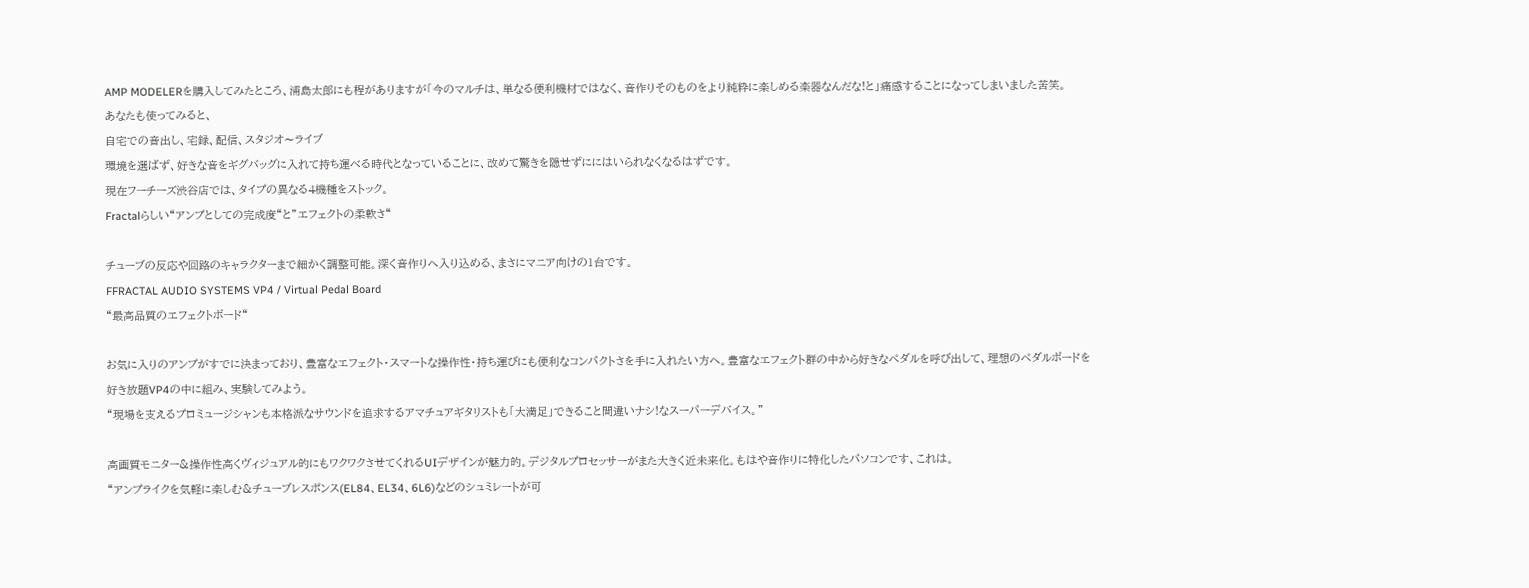AMP MODELERを購入してみたところ、浦島太郎にも程がありますが「今のマルチは、単なる便利機材ではなく、音作りそのものをより純粋に楽しめる楽器なんだな!と」痛感することになってしまいました苦笑。
あなたも使ってみると、
自宅での音出し、宅録、配信、スタジオ〜ライブ
環境を選ばず、好きな音をギグバッグに入れて持ち運べる時代となっていることに、改めて驚きを隠せずににはいられなくなるはずです。
現在フーチーズ渋谷店では、タイプの異なる4機種をストック。
Fractalらしい“アンプとしての完成度“と”エフェクトの柔軟さ“

チューブの反応や回路のキャラクターまで細かく調整可能。深く音作りへ入り込める、まさにマニア向けの1台です。
FFRACTAL AUDIO SYSTEMS VP4 / Virtual Pedal Board
“最高品質のエフェクトボード“

お気に入りのアンプがすでに決まっており、豊富なエフェクト・スマートな操作性・持ち運びにも便利なコンパクトさを手に入れたい方へ。豊富なエフェクト群の中から好きなペダルを呼び出して、理想のペダルボードを好き放題VP4の中に組み、実験してみよう。
“現場を支えるプロミュージシャンも本格派なサウンドを追求するアマチュアギタリストも「大満足」できること間違いナシ!なスーパーデバイス。”

高画質モニター&操作性高くヴィジュアル的にもワクワクさせてくれるUIデザインが魅力的。デジタルプロセッサーがまた大きく近未来化。もはや音作りに特化したパソコンです、これは。
“アンプライクを気軽に楽しむ&チューブレスポンス(EL84、EL34、6L6)などのシュミレートが可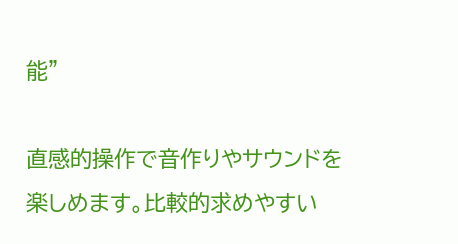能”

直感的操作で音作りやサウンドを楽しめます。比較的求めやすい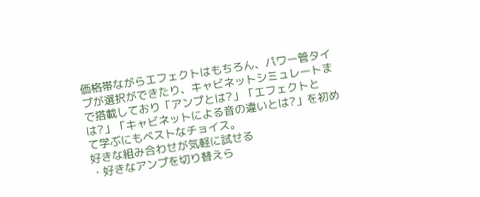価格帯ながらエフェクトはもちろん、パワー管タイプが選択ができたり、キャビネットシミュレートまで搭載しており「アンプとは?」「エフェクトとは?」「キャビネットによる音の違いとは?」を初めて学ぶにもベストなチョイス。
好きな組み合わせが気軽に試せる
・好きなアンプを切り替えら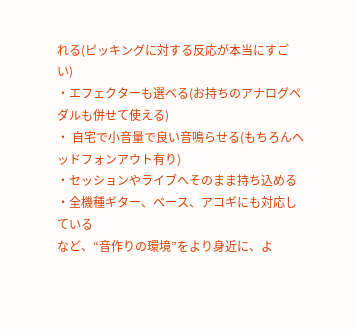れる(ピッキングに対する反応が本当にすごい)
・エフェクターも選べる(お持ちのアナログペダルも併せて使える)
・ 自宅で小音量で良い音鳴らせる(もちろんヘッドフォンアウト有り)
・セッションやライブへそのまま持ち込める
・全機種ギター、ベース、アコギにも対応している
など、“音作りの環境”をより身近に、よ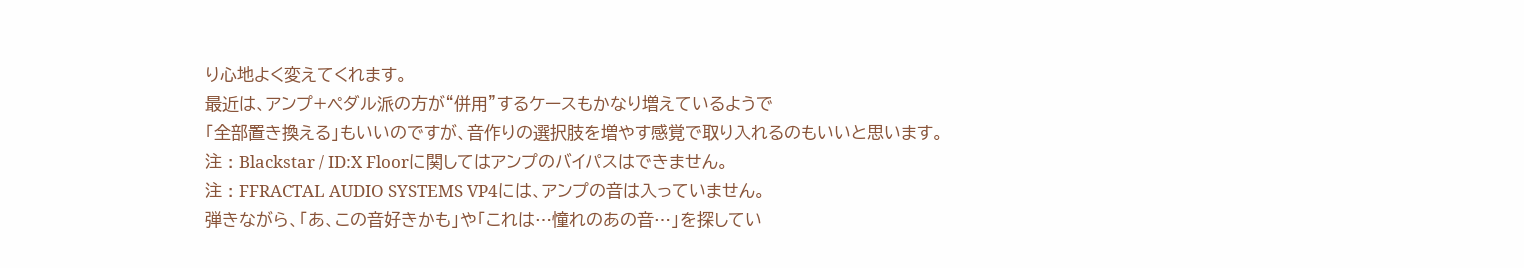り心地よく変えてくれます。
最近は、アンプ+ペダル派の方が“併用”するケースもかなり増えているようで
「全部置き換える」もいいのですが、音作りの選択肢を増やす感覚で取り入れるのもいいと思います。
注 : Blackstar / ID:X Floorに関してはアンプのバイパスはできません。
注 : FFRACTAL AUDIO SYSTEMS VP4には、アンプの音は入っていません。
弾きながら、「あ、この音好きかも」や「これは…憧れのあの音…」を探してい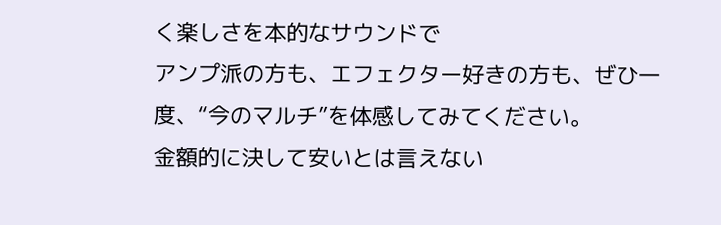く楽しさを本的なサウンドで
アンプ派の方も、エフェクター好きの方も、ぜひ一度、“今のマルチ”を体感してみてください。
金額的に決して安いとは言えない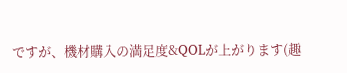ですが、機材購入の満足度&QOLが上がります(趣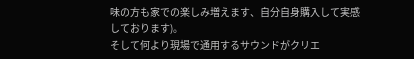味の方も家での楽しみ増えます、自分自身購入して実感しております)。
そして何より現場で通用するサウンドがクリエ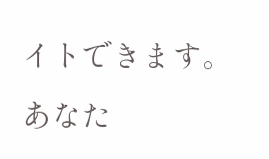イトできます。
あなた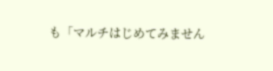も「マルチはじめてみません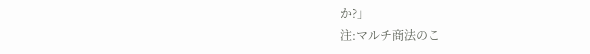か?」
注:マルチ商法のこ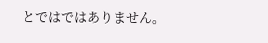とではではありません。